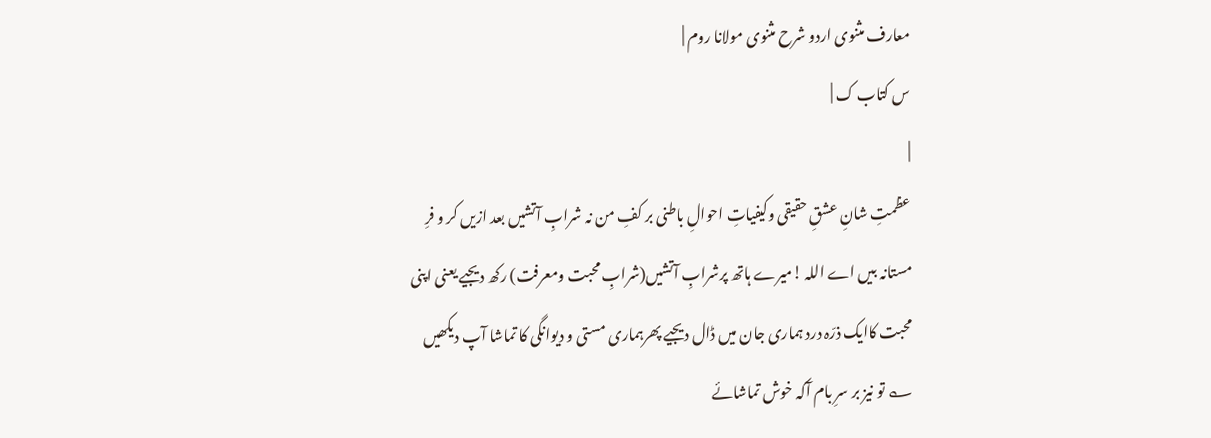معارف مثنوی اردو شرح مثنوی مولانا روم |
س کتاب ک |
|
عظمتِ شانِ عشقِ حقیقی وکیفیاتِ احوالِ باطنی بر کفِ من نہ شرابِ آتشیں بعد ازیں کر و فرِ مستانہ بیں اے اللہ !میرے ہاتھ پرشرابِ آتشیں(شرابِ محبت ومعرفت) رکھ دیجیے یعنی اپنی محبت کاایک ذرّہ درد ہماری جان میں ڈال دیجیے پھرہماری مستی و دیوانگی کا تماشا آپ دیکھیں ؎ تو نیز بر سرِ بام آکہ خوش تماشائے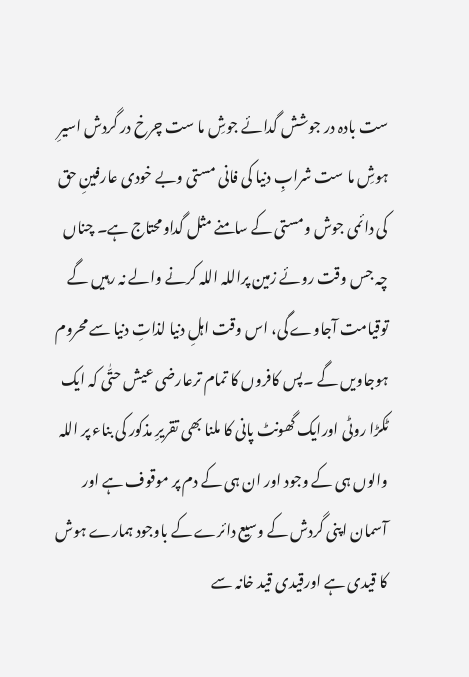ست بادہ در جوشش گدائے جوشِ ما ست چرخ در گردش اسیرِ ہوشِ ما ست شرابِ دنیا کی فانی مستی وبے خودی عارفینِ حق کی دائمی جوش ومستی کے سامنے مثل گداومحتاج ہے۔ چناں چہ جس وقت روئے زمین پراللہ اللہ کرنے والے نہ رہیں گے توقیامت آجاوے گی، اس وقت اہلِ دنیا لذاتِ دنیا سے محروم ہوجاویں گے ۔پس کافروں کا تمام ترعارضی عیش حتّٰی کہ ایک ٹکڑا روٹی اورایک گھونٹ پانی کا ملنا بھی تقریرِ مذکور کی بناء پر اللہ والوں ہی کے وجود اور ان ہی کے دم پر موقوف ہے اور آسمان اپنی گردش کے وسیع دائرے کے باوجود ہمارے ہوش کا قیدی ہے اورقیدی قید خانہ سے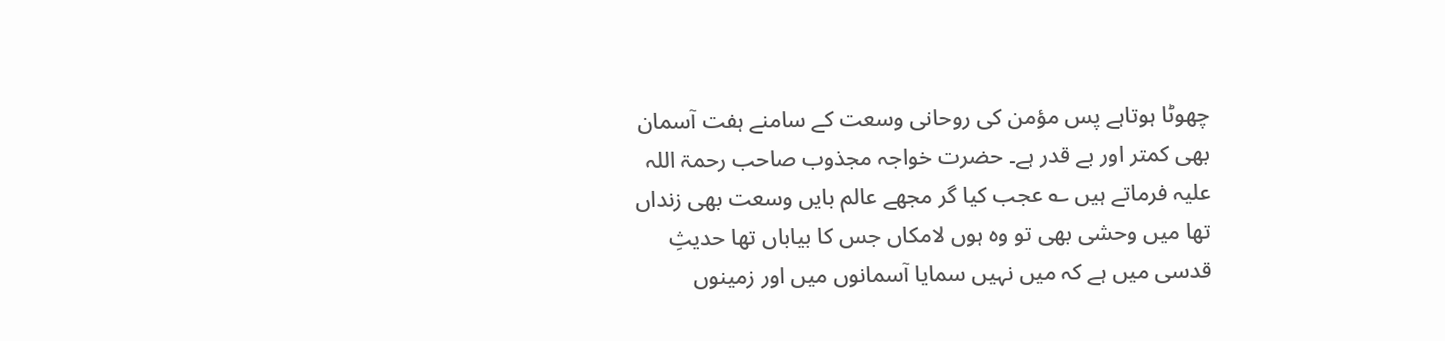چھوٹا ہوتاہے پس مؤمن کی روحانی وسعت کے سامنے ہفت آسمان بھی کمتر اور بے قدر ہے۔ حضرت خواجہ مجذوب صاحب رحمۃ اللہ علیہ فرماتے ہیں ؎ عجب کیا گر مجھے عالم بایں وسعت بھی زنداں تھا میں وحشی بھی تو وہ ہوں لامکاں جس کا بیاباں تھا حدیثِ قدسی میں ہے کہ میں نہیں سمایا آسمانوں میں اور زمینوں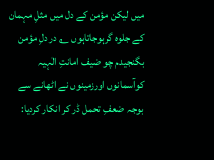میں لیکن مؤمن کے دل میں مثلِ مہمان کے جلوہ گرہوجاتاہوں ؎ در دلِ مؤمن بگنجیدم چو ضیف امانتِ الٰہیہ کوآسمانوں اورزمینوں نے اٹھانے سے بوجہ ضعفِ تحمل ڈر کر انکار کردیا: